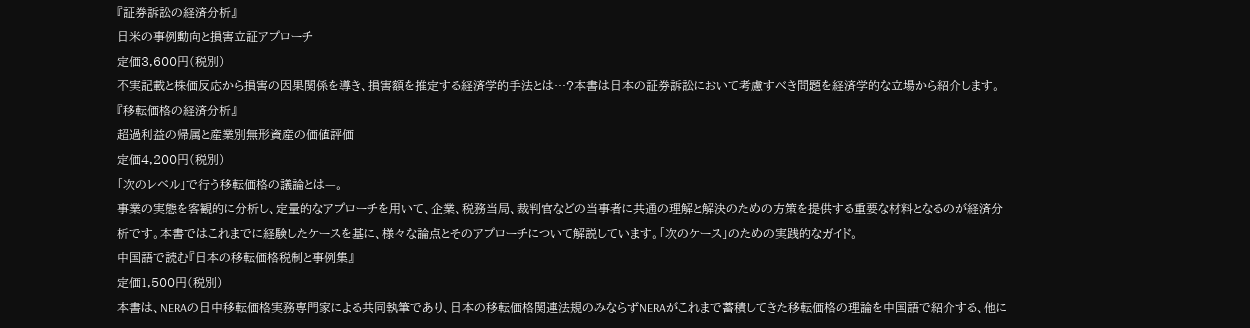『証券訴訟の経済分析』
日米の事例動向と損害立証アプローチ
定価3,600円(税別)
不実記載と株価反応から損害の因果関係を導き、損害額を推定する経済学的手法とは…?本書は日本の証券訴訟において考慮すべき問題を経済学的な立場から紹介します。
『移転価格の経済分析』
超過利益の帰属と産業別無形資産の価値評価
定価4,200円(税別)
「次のレベル」で行う移転価格の議論とは—。
事業の実態を客観的に分析し、定量的なアプローチを用いて、企業、税務当局、裁判官などの当事者に共通の理解と解決のための方策を提供する重要な材料となるのが経済分析です。本書ではこれまでに経験したケースを基に、様々な論点とそのアプローチについて解説しています。「次のケース」のための実践的なガイド。
中国語で読む『日本の移転価格税制と事例集』
定価1,500円(税別)
本書は、NERAの日中移転価格実務専門家による共同執筆であり、日本の移転価格関連法規のみならずNERAがこれまで蓄積してきた移転価格の理論を中国語で紹介する、他に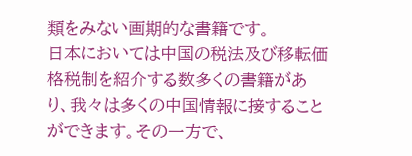類をみない画期的な書籍です。
日本においては中国の税法及び移転価格税制を紹介する数多くの書籍があり、我々は多くの中国情報に接することができます。その一方で、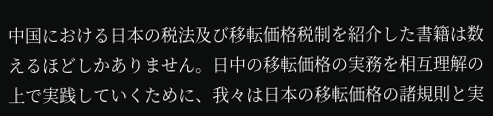中国における日本の税法及び移転価格税制を紹介した書籍は数えるほどしかありません。日中の移転価格の実務を相互理解の上で実践していくために、我々は日本の移転価格の諸規則と実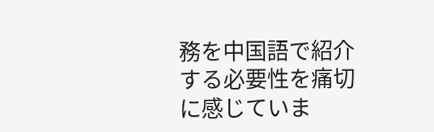務を中国語で紹介する必要性を痛切に感じていま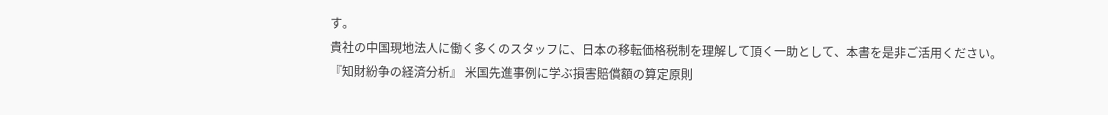す。
貴社の中国現地法人に働く多くのスタッフに、日本の移転価格税制を理解して頂く一助として、本書を是非ご活用ください。
『知財紛争の経済分析』 米国先進事例に学ぶ損害賠償額の算定原則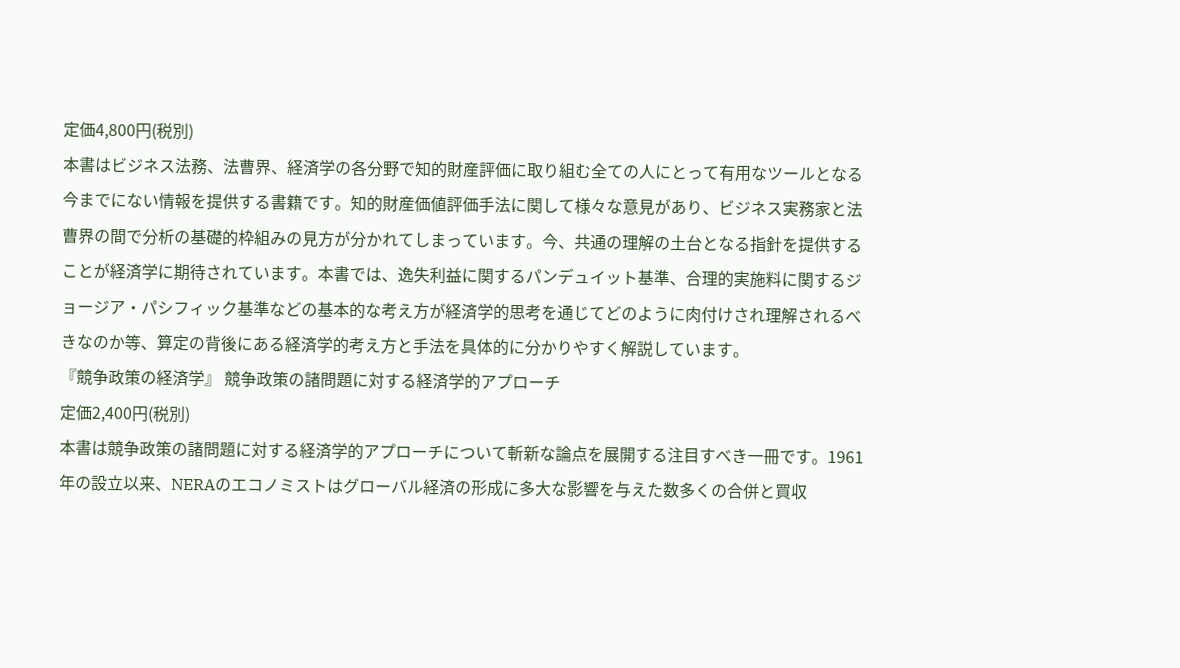定価4,800円(税別)
本書はビジネス法務、法曹界、経済学の各分野で知的財産評価に取り組む全ての人にとって有用なツールとなる今までにない情報を提供する書籍です。知的財産価値評価手法に関して様々な意見があり、ビジネス実務家と法曹界の間で分析の基礎的枠組みの見方が分かれてしまっています。今、共通の理解の土台となる指針を提供することが経済学に期待されています。本書では、逸失利益に関するパンデュイット基準、合理的実施料に関するジョージア・パシフィック基準などの基本的な考え方が経済学的思考を通じてどのように肉付けされ理解されるべきなのか等、算定の背後にある経済学的考え方と手法を具体的に分かりやすく解説しています。
『競争政策の経済学』 競争政策の諸問題に対する経済学的アプローチ
定価2,400円(税別)
本書は競争政策の諸問題に対する経済学的アプローチについて斬新な論点を展開する注目すべき一冊です。1961年の設立以来、NERAのエコノミストはグローバル経済の形成に多大な影響を与えた数多くの合併と買収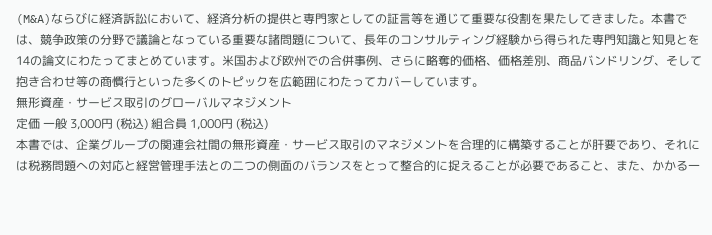(M&A)ならびに経済訴訟において、経済分析の提供と専門家としての証言等を通じて重要な役割を果たしてきました。本書では、競争政策の分野で議論となっている重要な諸問題について、長年のコンサルティング経験から得られた専門知識と知見とを14の論文にわたってまとめています。米国および欧州での合併事例、さらに略奪的価格、価格差別、商品バンドリング、そして抱き合わせ等の商慣行といった多くのトピックを広範囲にわたってカバーしています。
無形資産・サービス取引のグローバルマネジメント
定価 一般 3,000円 (税込) 組合員 1,000円 (税込)
本書では、企業グループの関連会社間の無形資産・サービス取引のマネジメントを合理的に構築することが肝要であり、それには税務問題への対応と経営管理手法との二つの側面のバランスをとって整合的に捉えることが必要であること、また、かかる一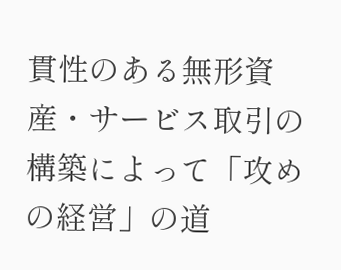貫性のある無形資産・サービス取引の構築によって「攻めの経営」の道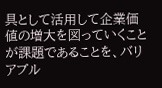具として活用して企業価値の増大を図っていくことが課題であることを、バリアブル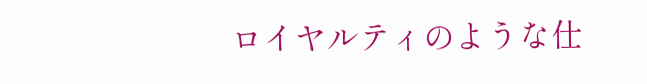ロイヤルティのような仕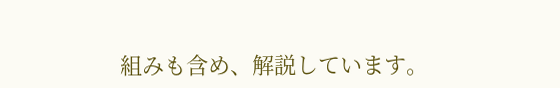組みも含め、解説しています。